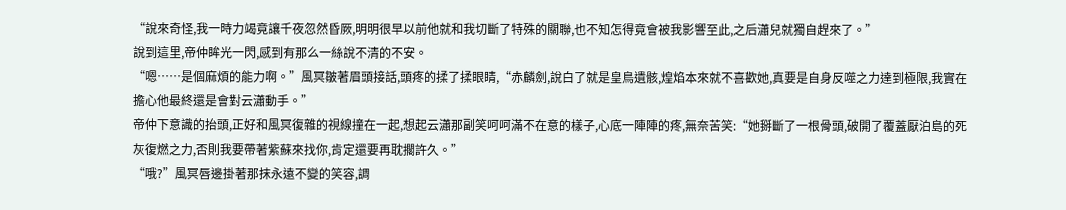“說來奇怪,我一時力竭竟讓千夜忽然昏厥,明明很早以前他就和我切斷了特殊的關聯,也不知怎得竟會被我影響至此,之后瀟兒就獨自趕來了。”
說到這里,帝仲眸光一閃,感到有那么一絲說不清的不安。
“嗯……是個麻煩的能力啊。”風冥皺著眉頭接話,頭疼的揉了揉眼睛,“赤麟劍,說白了就是皇鳥遺骸,煌焰本來就不喜歡她,真要是自身反噬之力達到極限,我實在擔心他最終還是會對云瀟動手。”
帝仲下意識的抬頭,正好和風冥復雜的視線撞在一起,想起云瀟那副笑呵呵滿不在意的樣子,心底一陣陣的疼,無奈苦笑:“她掰斷了一根骨頭,破開了覆蓋厭泊島的死灰復燃之力,否則我要帶著紫蘇來找你,肯定還要再耽擱許久。”
“哦?”風冥唇邊掛著那抹永遠不變的笑容,調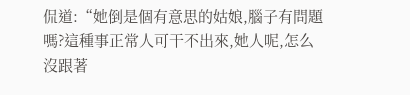侃道:“她倒是個有意思的姑娘,腦子有問題嗎?這種事正常人可干不出來,她人呢,怎么沒跟著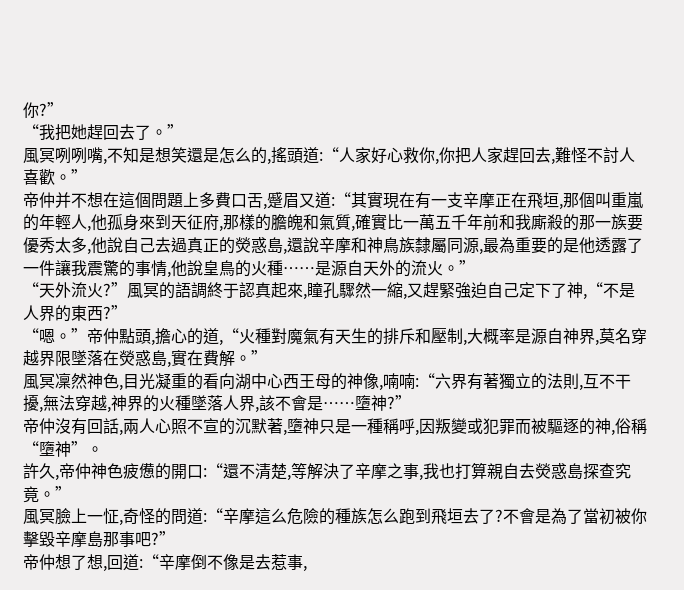你?”
“我把她趕回去了。”
風冥咧咧嘴,不知是想笑還是怎么的,搖頭道:“人家好心救你,你把人家趕回去,難怪不討人喜歡。”
帝仲并不想在這個問題上多費口舌,蹙眉又道:“其實現在有一支辛摩正在飛垣,那個叫重嵐的年輕人,他孤身來到天征府,那樣的膽魄和氣質,確實比一萬五千年前和我廝殺的那一族要優秀太多,他說自己去過真正的熒惑島,還說辛摩和神鳥族隸屬同源,最為重要的是他透露了一件讓我震驚的事情,他說皇鳥的火種……是源自天外的流火。”
“天外流火?”風冥的語調終于認真起來,瞳孔驟然一縮,又趕緊強迫自己定下了神,“不是人界的東西?”
“嗯。”帝仲點頭,擔心的道,“火種對魔氣有天生的排斥和壓制,大概率是源自神界,莫名穿越界限墜落在熒惑島,實在費解。”
風冥凜然神色,目光凝重的看向湖中心西王母的神像,喃喃:“六界有著獨立的法則,互不干擾,無法穿越,神界的火種墜落人界,該不會是……墮神?”
帝仲沒有回話,兩人心照不宣的沉默著,墮神只是一種稱呼,因叛變或犯罪而被驅逐的神,俗稱“墮神”。
許久,帝仲神色疲憊的開口:“還不清楚,等解決了辛摩之事,我也打算親自去熒惑島探查究竟。”
風冥臉上一怔,奇怪的問道:“辛摩這么危險的種族怎么跑到飛垣去了?不會是為了當初被你擊毀辛摩島那事吧?”
帝仲想了想,回道:“辛摩倒不像是去惹事,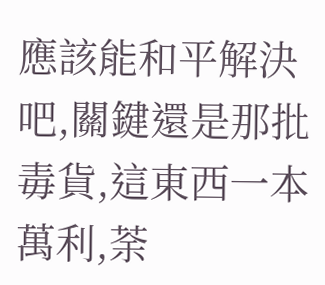應該能和平解決吧,關鍵還是那批毒貨,這東西一本萬利,荼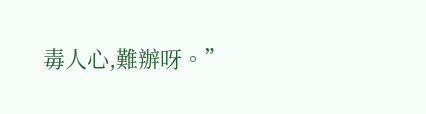毒人心,難辦呀。”